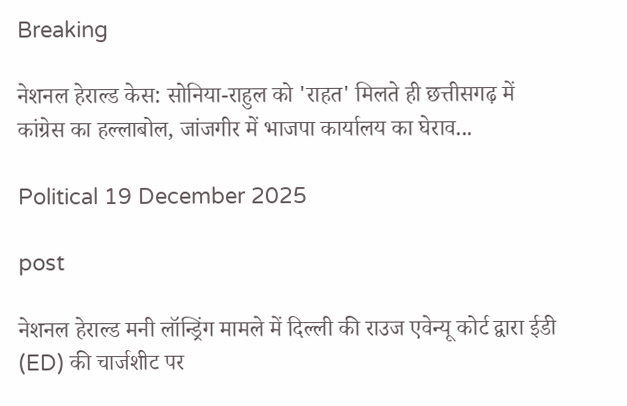Breaking

नेशनल हेराल्ड केस: सोनिया-राहुल को 'राहत' मिलते ही छत्तीसगढ़ में कांग्रेस का हल्लाबोल, जांजगीर में भाजपा कार्यालय का घेराव...

Political 19 December 2025

post

नेशनल हेराल्ड मनी लॉन्ड्रिंग मामले में दिल्ली की राउज एवेन्यू कोर्ट द्वारा ईडी (ED) की चार्जशीट पर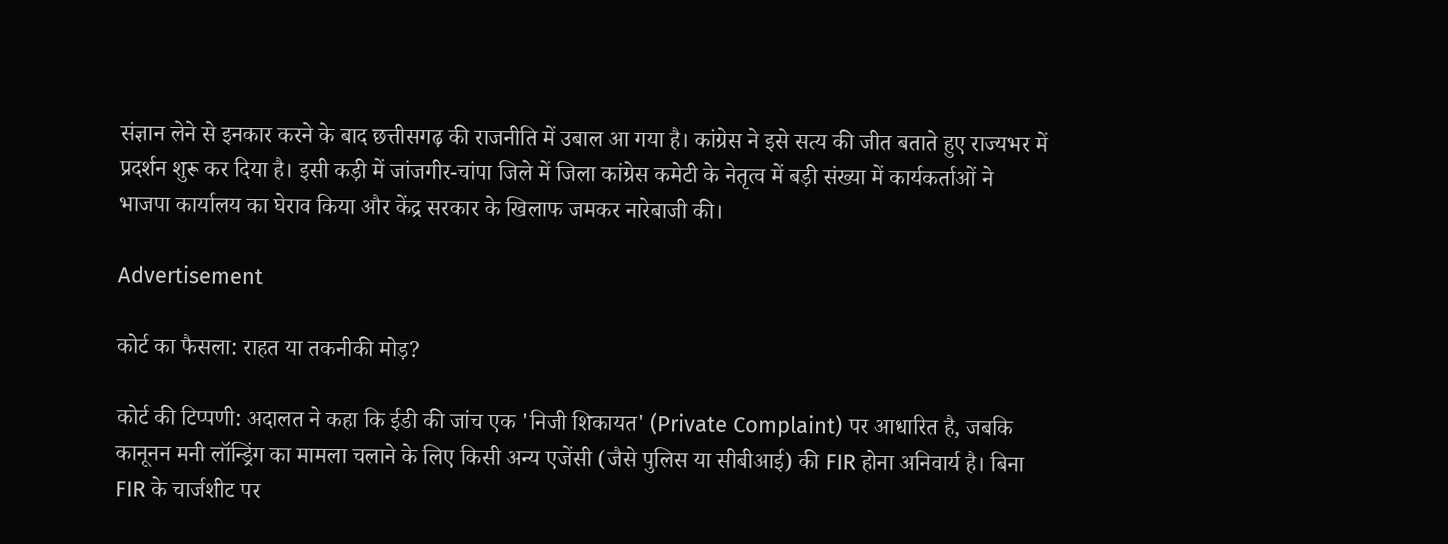संज्ञान लेने से इनकार करने के बाद छत्तीसगढ़ की राजनीति में उबाल आ गया है। कांग्रेस ने इसे सत्य की जीत बताते हुए राज्यभर में प्रदर्शन शुरू कर दिया है। इसी कड़ी में जांजगीर-चांपा जिले में जिला कांग्रेस कमेटी के नेतृत्व में बड़ी संख्या में कार्यकर्ताओं ने भाजपा कार्यालय का घेराव किया और केंद्र सरकार के खिलाफ जमकर नारेबाजी की।

Advertisement

कोर्ट का फैसला: राहत या तकनीकी मोड़?

कोर्ट की टिप्पणी: अदालत ने कहा कि ईडी की जांच एक 'निजी शिकायत' (Private Complaint) पर आधारित है, जबकि कानूनन मनी लॉन्ड्रिंग का मामला चलाने के लिए किसी अन्य एजेंसी (जैसे पुलिस या सीबीआई) की FIR होना अनिवार्य है। बिना FIR के चार्जशीट पर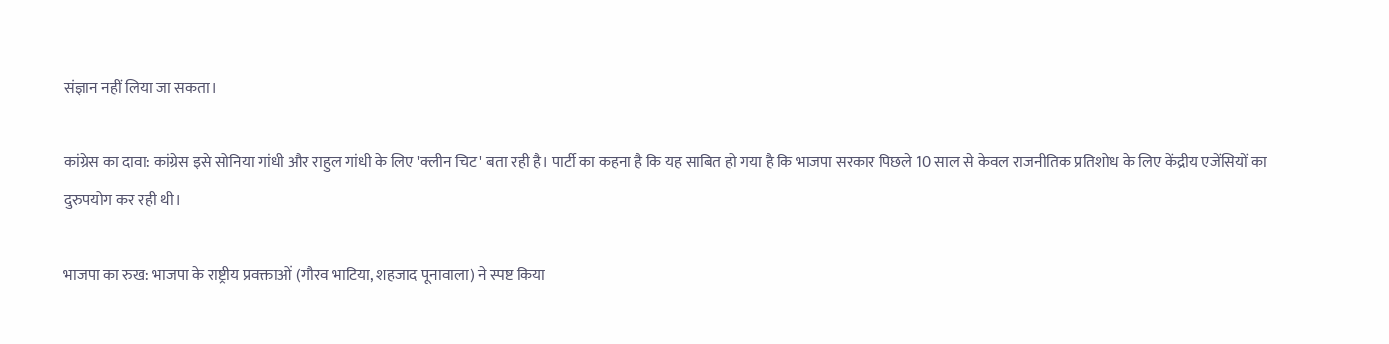संज्ञान नहीं लिया जा सकता।

कांग्रेस का दावा: कांग्रेस इसे सोनिया गांधी और राहुल गांधी के लिए 'क्लीन चिट' बता रही है। पार्टी का कहना है कि यह साबित हो गया है कि भाजपा सरकार पिछले 10 साल से केवल राजनीतिक प्रतिशोध के लिए केंद्रीय एजेंसियों का दुरुपयोग कर रही थी।

भाजपा का रुख: भाजपा के राष्ट्रीय प्रवक्ताओं (गौरव भाटिया, शहजाद पूनावाला) ने स्पष्ट किया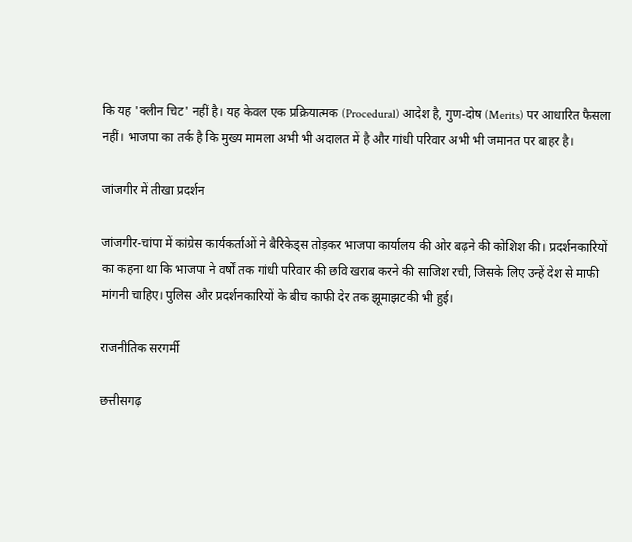कि यह 'क्लीन चिट' नहीं है। यह केवल एक प्रक्रियात्मक (Procedural) आदेश है, गुण-दोष (Merits) पर आधारित फैसला नहीं। भाजपा का तर्क है कि मुख्य मामला अभी भी अदालत में है और गांधी परिवार अभी भी जमानत पर बाहर है।

जांजगीर में तीखा प्रदर्शन

जांजगीर-चांपा में कांग्रेस कार्यकर्ताओं ने बैरिकेड्स तोड़कर भाजपा कार्यालय की ओर बढ़ने की कोशिश की। प्रदर्शनकारियों का कहना था कि भाजपा ने वर्षों तक गांधी परिवार की छवि खराब करने की साजिश रची, जिसके लिए उन्हें देश से माफी मांगनी चाहिए। पुलिस और प्रदर्शनकारियों के बीच काफी देर तक झूमाझटकी भी हुई।

राजनीतिक सरगर्मी

छत्तीसगढ़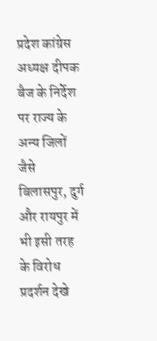प्रदेश कांग्रेस अध्यक्ष दीपक बैज के निर्देश पर राज्य के अन्य जिलों जैसे बिलासपुर, दुर्ग और रायपुर में भी इसी तरह के विरोध प्रदर्शन देखे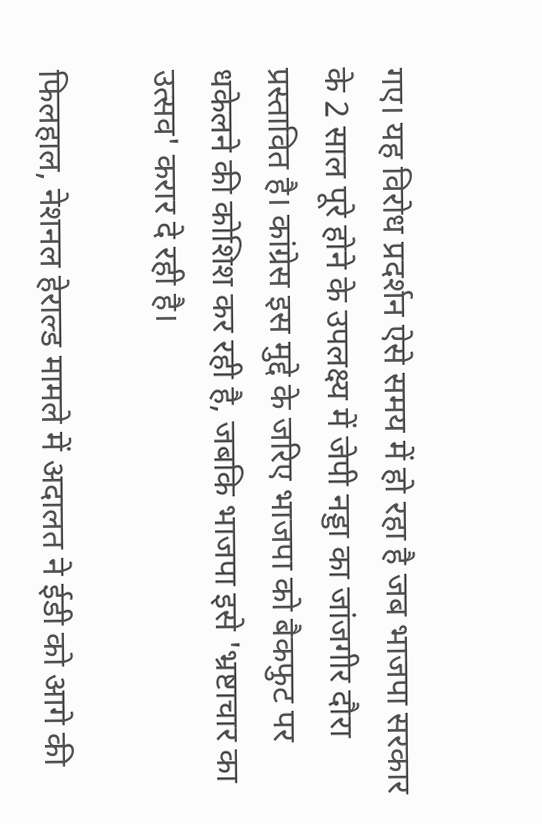गए। यह विरोध प्रदर्शन ऐसे समय में हो रहा है जब भाजपा सरकार के 2 साल पूरे होने के उपलक्ष्य में जेपी नड्डा का जांजगीर दौरा प्रस्तावित है। कांग्रेस इस मुद्दे के जरिए भाजपा को बैकफुट पर धकेलने की कोशिश कर रही है, जबकि भाजपा इसे 'भ्रष्टाचार का उत्सव' करार दे रही है।

फिलहाल, नेशनल हेराल्ड मामले में अदालत ने ईडी को आगे की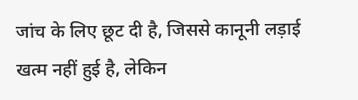जांच के लिए छूट दी है, जिससे कानूनी लड़ाई खत्म नहीं हुई है, लेकिन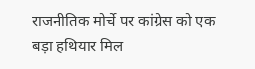राजनीतिक मोर्चे पर कांग्रेस को एक बड़ा हथियार मिल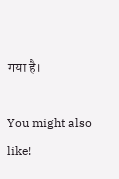गया है।

You might also like!